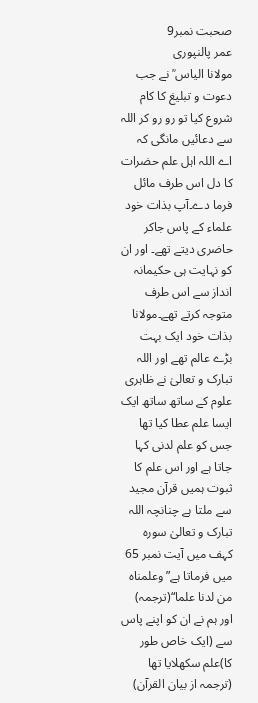صحبت نمبر9
عمر پالنپوری
مولانا الیاس ؒ نے جب دعوت و تبلیغ کا کام شروع کیا تو رو رو کر اللہ سے دعائیں مانگی کہ اے اللہ اہل علم حضرات کا دل اس طرف مائل فرما دے۔آپ بذات خود علماء کے پاس جاکر حاضری دیتے تھے۔ اور ان کو نہایت ہی حکیمانہ انداز سے اس طرف متوجہ کرتے تھے۔مولانا بذات خود ایک بہت بڑے عالم تھے اور اللہ تبارک و تعالیٰ نے ظاہری علوم کے ساتھ ساتھ ایک ایسا علم عطا کیا تھا جس کو علم لدنی کہا جاتا ہے اور اس علم کا ثبوت ہمیں قرآن مجید سے ملتا ہے چنانچہ اللہ تبارک و تعالیٰ سورہ کہف میں آیت نمبر 65 میں فرماتا ہے”وعلمناہ من لدنا علما“(ترجمہ) اور ہم نے ان کو اپنے پاس سے (ایک خاص طور کا)علم سکھلایا تھا (ترجمہ از بیان القرآن)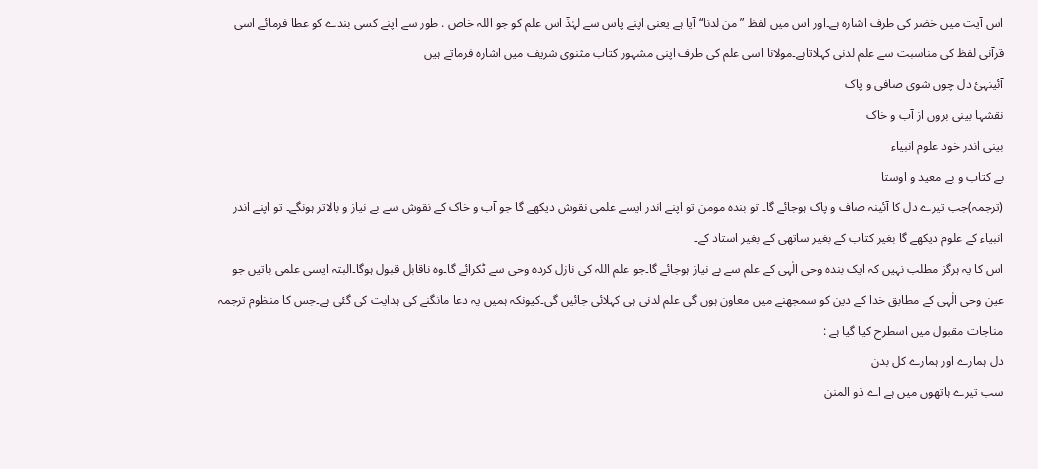اس آیت میں خضر کی طرف اشارہ ہے۔اور اس میں لفظ ”من لدنا“ آیا ہے یعنی اپنے پاس سے لہٰذٓ اس علم کو جو اللہ خاص . طور سے اپنے کسی بندے کو عطا فرمائے اسی قرآنی لفظ کی مناسبت سے علم لدنی کہلاتاہے۔مولانا اسی علم کی طرف اپنی مشہور کتاب مثنوی شریف میں اشارہ فرماتے ہیں
آئینہئ دل چوں شوی صافی و پاک
نقشہا بینی بروں از آب و خاک
بینی اندر خود علوم انبیاء
بے کتاب و بے معید و اوستا
(ترجمہ)جب تیرے دل کا آئینہ صاف و پاک ہوجائے گا۔ تو بندہ مومن تو اپنے اندر ایسے علمی نقوش دیکھے گا جو آب و خاک کے نقوش سے بے نیاز و بالاتر ہونگے۔ تو اپنے اندر انبیاء کے علوم دیکھے گا بغیر کتاب کے بغیر ساتھی کے بغیر استاد کے۔
اس کا یہ ہرگز مطلب نہیں کہ ایک بندہ وحی الٰہی کے علم سے بے نیاز ہوجائے گا۔جو علم اللہ کی نازل کردہ وحی سے ٹکرائے گا۔وہ ناقابل قبول ہوگا۔البتہ ایسی علمی باتیں جو عین وحی الٰہی کے مطابق خدا کے دین کو سمجھنے میں معاون ہوں گی علم لدنی ہی کہلائی جائیں گی۔کیونکہ ہمیں یہ دعا مانگنے کی ہدایت کی گئی ہے۔جس کا منظوم ترجمہ مناجات مقبول میں اسطرح کیا گیا ہے :
دل ہمارے اور ہمارے کل بدن
سب تیرے ہاتھوں میں ہے اے ذو المنن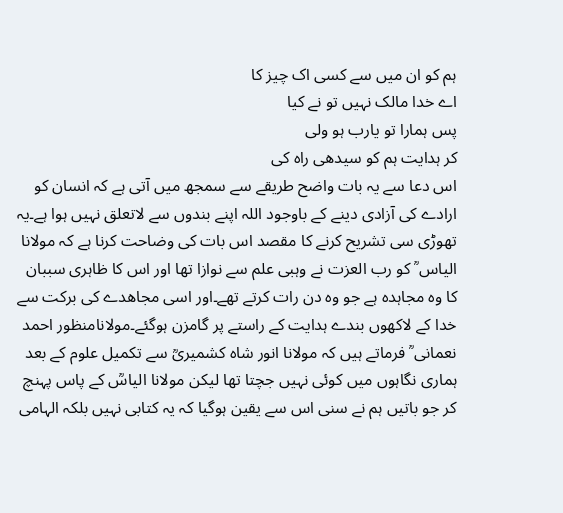ہم کو ان میں سے کسی اک چیز کا
اے خدا مالک نہیں تو نے کیا
پس ہمارا تو یارب ہو ولی
کر ہدایت ہم کو سیدھی راہ کی
اس دعا سے یہ بات واضح طریقے سے سمجھ میں آتی ہے کہ انسان کو ارادے کی آزادی دینے کے باوجود اللہ اپنے بندوں سے لاتعلق نہیں ہوا ہے۔یہ تھوڑی سی تشریح کرنے کا مقصد اس بات کی وضاحت کرنا ہے کہ مولانا الیاس ؒ کو رب العزت نے وہبی علم سے نوازا تھا اور اس کا ظاہری سببان کا وہ مجاہدہ ہے جو وہ دن رات کرتے تھے۔اور اسی مجاھدے کی برکت سے خدا کے لاکھوں بندے ہدایت کے راستے پر گامزن ہوگئے۔مولانامنظور احمد نعمانی ؒ فرماتے ہیں کہ مولانا انور شاہ کشمیریؒ سے تکمیل علوم کے بعد ہماری نگاہوں میں کوئی نہیں جچتا تھا لیکن مولانا الیاسؒ کے پاس پہنچ کر جو باتیں ہم نے سنی اس سے یقین ہوگیا کہ یہ کتابی نہیں بلکہ الہامی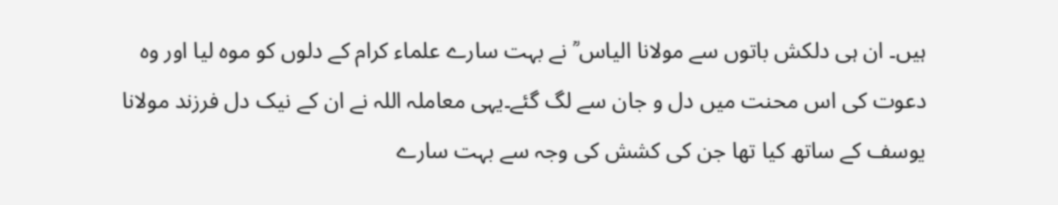ہیں۔ ان ہی دلکش باتوں سے مولانا الیاس ؒ نے بہت سارے علماء کرام کے دلوں کو موہ لیا اور وہ دعوت کی اس محنت میں دل و جان سے لگ گئے۔یہی معاملہ اللہ نے ان کے نیک دل فرزند مولانا یوسف کے ساتھ کیا تھا جن کی کشش کی وجہ سے بہت سارے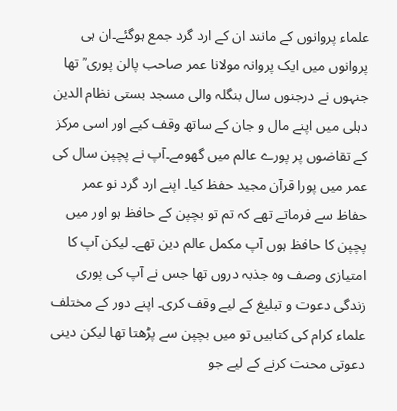علماء پروانوں کے مانند ان کے ارد گرد جمع ہوگئے۔ان ہی پروانوں میں ایک پروانہ مولانا عمر صاحب پالن پوری ؒ تھا جنہوں نے درجنوں سال بنگلہ والی مسجد بستی نظام الدین دہلی میں اپنے مال و جان کے ساتھ وقف کیے اور اسی مرکز کے تقاضوں پر پورے عالم میں گھومے۔آپ نے پچپن سال کی عمر میں پورا قرآن مجید حفظ کیا۔ اپنے ارد گرد نو عمر حفاظ سے فرماتے تھے کہ تم تو بچپن کے حافظ ہو اور میں پچپن کا حافظ ہوں آپ مکمل عالم دین تھے۔ لیکن آپ کا امتیازی وصف وہ جذبہ دروں تھا جس نے آپ کی پوری زندگی دعوت و تبلیغ کے لیے وقف کری۔ اپنے دور کے مختلف علماء کرام کی کتابیں تو میں بچپن سے پڑھتا تھا لیکن دینی دعوتی محنت کرنے کے لیے جو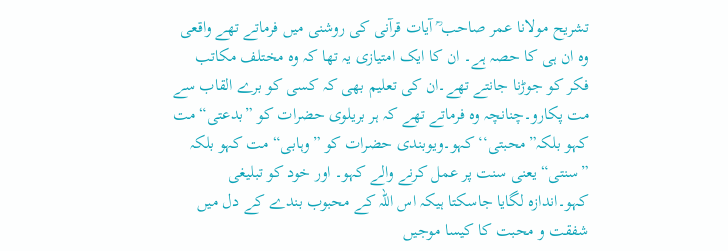تشریح مولانا عمر صاحب ؒ آیات قرآنی کی روشنی میں فرماتے تھے واقعی وہ ان ہی کا حصہ ہے۔ ان کا ایک امتیازی یہ تھا کہ وہ مختلف مکاتب فکر کو جوڑنا جانتے تھے۔ان کی تعلیم بھی کہ کسی کو برے القاب سے مت پکارو۔چنانچہ وہ فرماتے تھے کہ ہر بریلوی حضرات کو ”بدعتی“ مت کہو بلکہ”محبتی‘‘ کہو۔ویوبندی حضرات کو ”وہابی“ مت کہو بلکہ ”سنتی“ یعنی سنت پر عمل کرنے والے کہو۔ اور خود کو تبلیغی کہو۔اندازہ لگایا جاسکتا ہیکہ اس اللہ کے محبوب بندے کے دل میں شفقت و محبت کا کیسا موجیں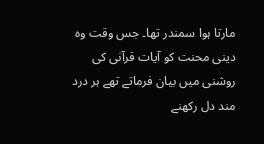مارتا ہوا سمندر تھا۔ جس وقت وہ دینی محنت کو آیات قرآنی کی روشنی میں بیان فرماتے تھے ہر درد مند دل رکھنے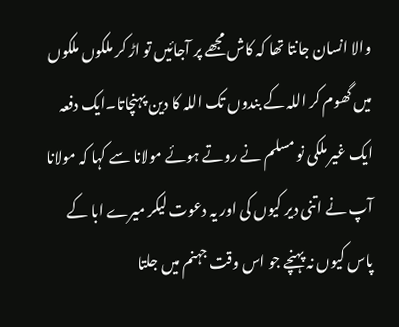والا انسان جانتا تھا کہ کاش مجھے پر آجائیں تو اڑ کر ملکوں ملکوں میں گھوم کر اللہ کے بندوں تک اللہ کا دین پہنچاتا۔ایک دفعہ ایک غیر ملکی نو مسلم نے روتے ہوئے مولانا سے کہا کہ مولانا آپ نے اتنی دیر کیوں کی اور یہ دعوت لیکر میرے ابا کے پاس کیوں نہ پہنچے جو اس وقت جہنم میں جلتا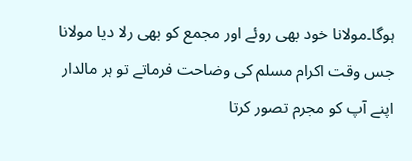ہوگا۔مولانا خود بھی روئے اور مجمع کو بھی رلا دیا مولانا جس وقت اکرام مسلم کی وضاحت فرماتے تو ہر مالدار اپنے آپ کو مجرم تصور کرتا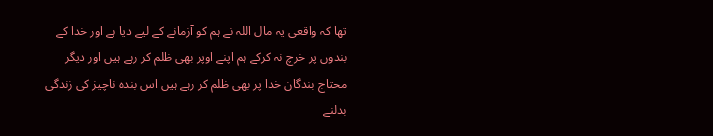تھا کہ واقعی یہ مال اللہ نے ہم کو آزمانے کے لیے دیا ہے اور خدا کے بندوں پر خرچ نہ کرکے ہم اپنے اوپر بھی ظلم کر رہے ہیں اور دیگر محتاج بندگان خدا پر بھی ظلم کر رہے ہیں اس بندہ ناچیز کی زندگی بدلنے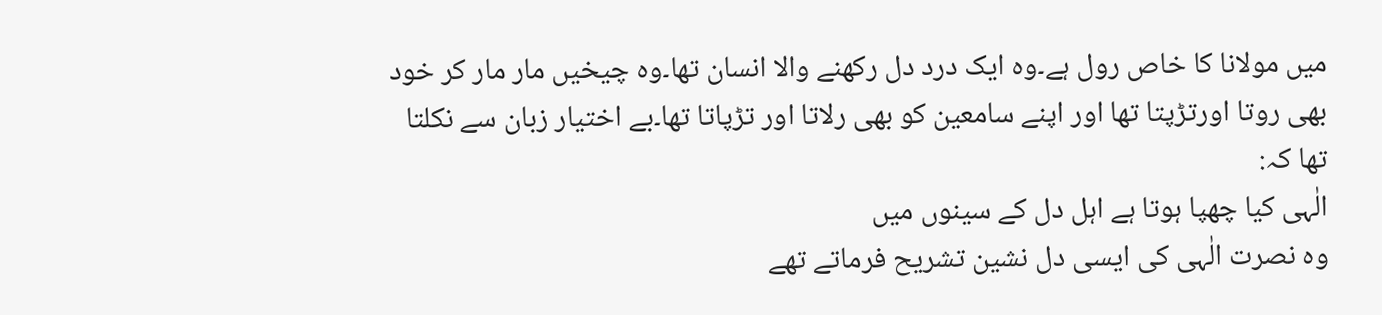میں مولانا کا خاص رول ہے۔وہ ایک درد دل رکھنے والا انسان تھا۔وہ چیخیں مار مار کر خود بھی روتا اورتڑپتا تھا اور اپنے سامعین کو بھی رلاتا اور تڑپاتا تھا۔بے اختیار زبان سے نکلتا تھا کہ:
الٰہی کیا چھپا ہوتا ہے اہل دل کے سینوں میں
وہ نصرت الٰہی کی ایسی دل نشین تشریح فرماتے تھے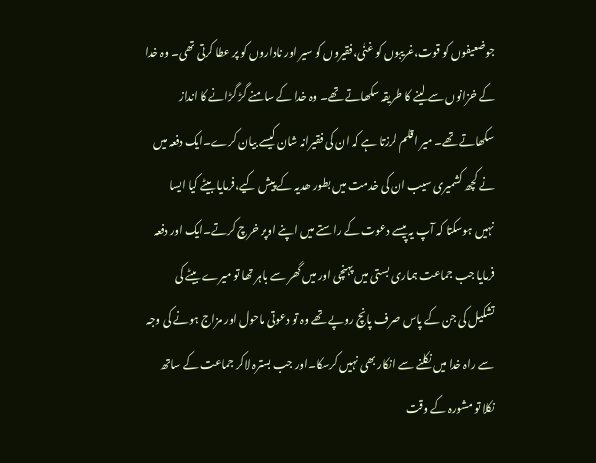جوضعیفوں کو قوت،غریبوں کو غنٰی،فقیروں کو سیر اور ناداروں کو پر عطا کرتی تھی۔ وہ خدا کے خزانوں سے لینے کا طریقہ سکھاتے تھے۔ وہ خدا کے سامنے گڑ گڑانے کا انداز سکھاتے تھے۔ میر اقلم لرزتا ہے کہ ان کی فقیرانہ شان کیسے بیان کرے۔ایک دفعہ میں نے کچھ کشمیری سیب ان کی خدمت میں بطور ھدیہ کے پیش کیے،فرمایا بیٹے کیا ایسا نہیں ہوسکتا کہ آپ یہ پیسے دعوت کے راستے میں اپنے اوپر خرچ کرتے۔ایک اور دفعہ فرمایا جب جماعت ہماری بستی میں پہنچی اور میں گھر سے باہر تھا تو میرے بیٹے کی تشکیل کی جن کے پاس صرف پانچ روپے تھے وہ تو دعوتی ماحول اور مزاج ہونے کی وجہ سے راہ خدا میں نکلنے سے انکار بھی نہیں کرسکا۔اور جب بسترہ لاکر جماعت کے ساتھ نکلا تو مشورہ کے وقت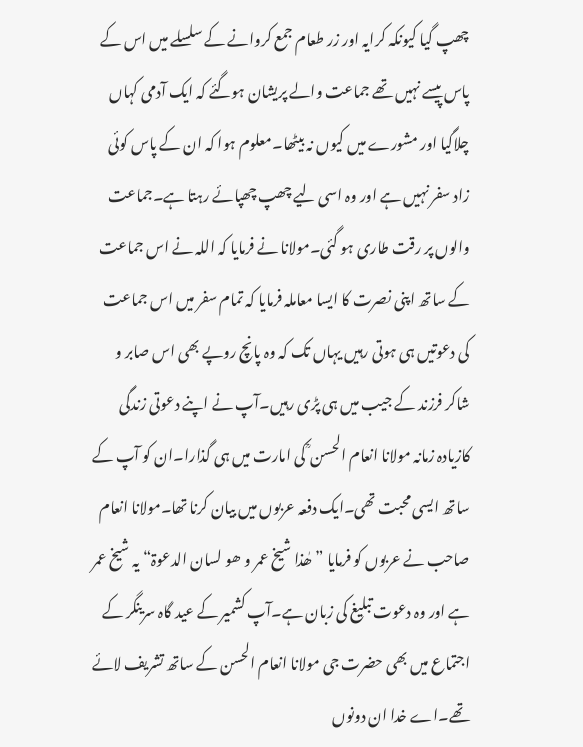چھپ گیا کیونکہ کرایہ اور زر طعام جمع کروانے کے سلسلے میں اس کے پاس پیسے نہیں تھے جماعت والے پریشان ہوگئے کہ ایک آدمی کہاں چلاگیا اور مشورے میں کیوں نہ بیٹھا۔معلوم ہوا کہ ان کے پاس کوئی زاد سفر نہیں ہے اور وہ اسی لیے چھپ چھپائے رہتا ہے۔جماعت والوں پر رقت طاری ہو گئی۔مولانا نے فرمایا کہ اللہ نے اس جماعت کے ساتھ اپنی نصرت کا ایسا معاملہ فرمایا کہ تمام سفر میں اس جماعت کی دعوتیں ہی ہوتی رہیں یہاں تک کہ وہ پانچ روپے بھی اس صابر و شاکر فرزند کے جیب میں ہی پڑی رہیں۔آپ نے اپنے دعوتی زندگی کازیادہ زمانہ مولانا انعام الحسن ؒ کی امارت میں ہی گذارا۔ان کو آپ کے ساتھ ایسی محبت تھی۔ایک دفعہ عربوں میں بیان کرنا تھا۔مولانا انعام صاحب نے عربوں کو فرمایا ”ھٰذا شیخ عمر و ھو لسان الدعوۃ“ یہ شیخ عمر ہے اور وہ دعوت تبلیغ کی زبان ہے۔آپ کشمیر کے عید گاہ سرینگر کے اجتماع میں بھی حضرت جی مولانا انعام الحسن کے ساتھ تشریف لائے تھے۔اے خدا ان دونوں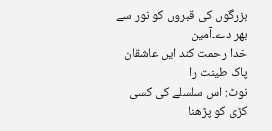بزرگوں کی قبروں کو نور سے بھر دے۔آمین
خدا رحمت کند ایں عاشقان پاک طینت را
نوٹ: اس سلسلے کی کسی کڑی کو پڑھنا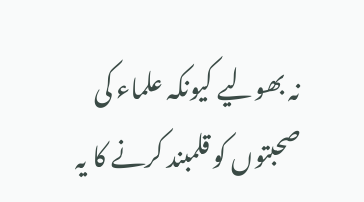نہ بھولیے کیونکہ علماء کی صحبتوں کو قلمبند کرنے کا یہ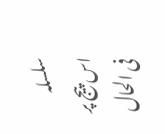سلسلہ اس پیج پر فی الحال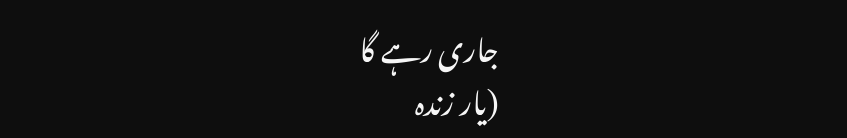جاری رہے گا
(یار زندہ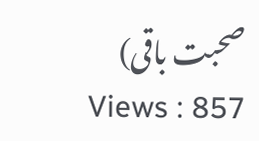صحبت باقی)
Views : 857